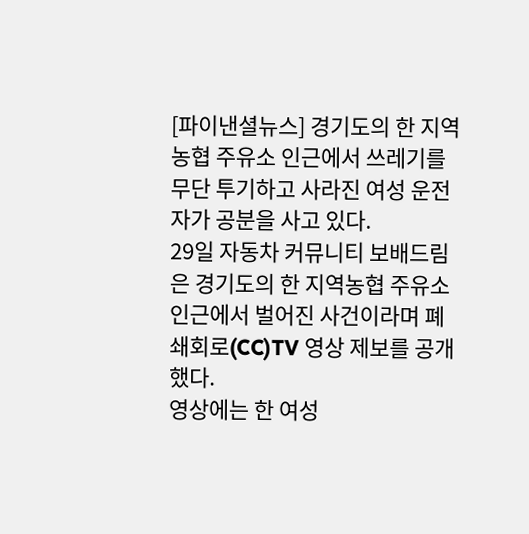[파이낸셜뉴스] 경기도의 한 지역농협 주유소 인근에서 쓰레기를 무단 투기하고 사라진 여성 운전자가 공분을 사고 있다.
29일 자동차 커뮤니티 보배드림은 경기도의 한 지역농협 주유소 인근에서 벌어진 사건이라며 폐쇄회로(CC)TV 영상 제보를 공개했다.
영상에는 한 여성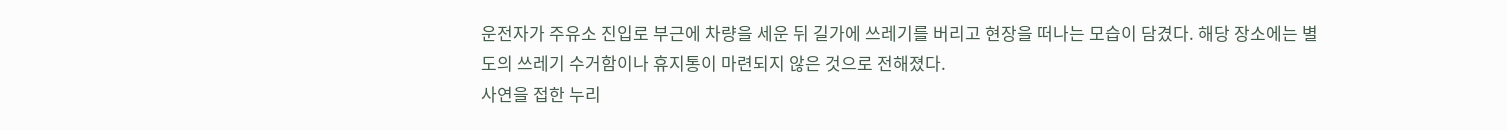운전자가 주유소 진입로 부근에 차량을 세운 뒤 길가에 쓰레기를 버리고 현장을 떠나는 모습이 담겼다. 해당 장소에는 별도의 쓰레기 수거함이나 휴지통이 마련되지 않은 것으로 전해졌다.
사연을 접한 누리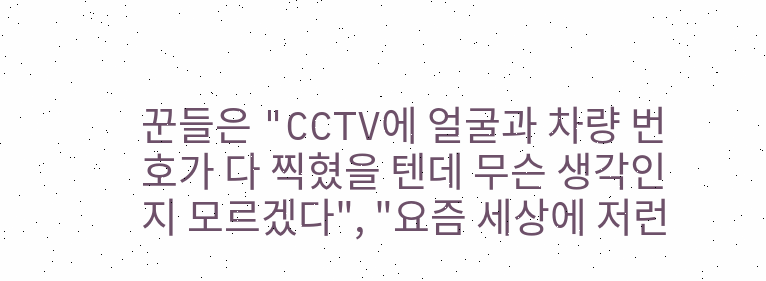꾼들은 "CCTV에 얼굴과 차량 번호가 다 찍혔을 텐데 무슨 생각인지 모르겠다", "요즘 세상에 저런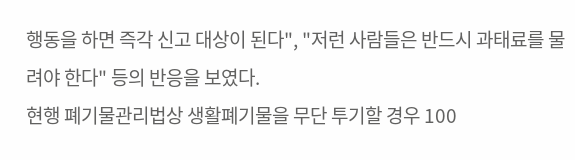행동을 하면 즉각 신고 대상이 된다", "저런 사람들은 반드시 과태료를 물려야 한다" 등의 반응을 보였다.
현행 폐기물관리법상 생활폐기물을 무단 투기할 경우 100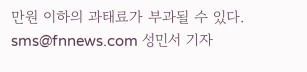만원 이하의 과태료가 부과될 수 있다.
sms@fnnews.com 성민서 기자